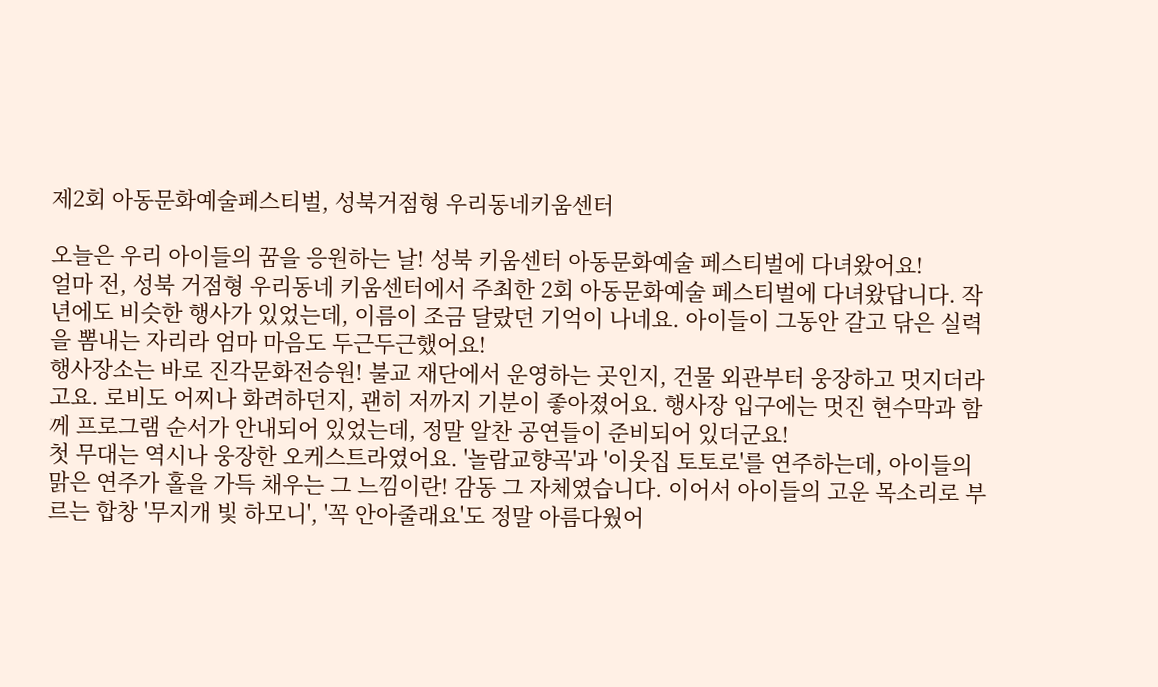제2회 아동문화예술페스티벌, 성북거점형 우리동네키움센터

오늘은 우리 아이들의 꿈을 응원하는 날! 성북 키움센터 아동문화예술 페스티벌에 다녀왔어요!
얼마 전, 성북 거점형 우리동네 키움센터에서 주최한 2회 아동문화예술 페스티벌에 다녀왔답니다. 작년에도 비슷한 행사가 있었는데, 이름이 조금 달랐던 기억이 나네요. 아이들이 그동안 갈고 닦은 실력을 뽐내는 자리라 엄마 마음도 두근두근했어요!
행사장소는 바로 진각문화전승원! 불교 재단에서 운영하는 곳인지, 건물 외관부터 웅장하고 멋지더라고요. 로비도 어찌나 화려하던지, 괜히 저까지 기분이 좋아졌어요. 행사장 입구에는 멋진 현수막과 함께 프로그램 순서가 안내되어 있었는데, 정말 알찬 공연들이 준비되어 있더군요!
첫 무대는 역시나 웅장한 오케스트라였어요. '놀람교향곡'과 '이웃집 토토로'를 연주하는데, 아이들의 맑은 연주가 홀을 가득 채우는 그 느낌이란! 감동 그 자체였습니다. 이어서 아이들의 고운 목소리로 부르는 합창 '무지개 빛 하모니', '꼭 안아줄래요'도 정말 아름다웠어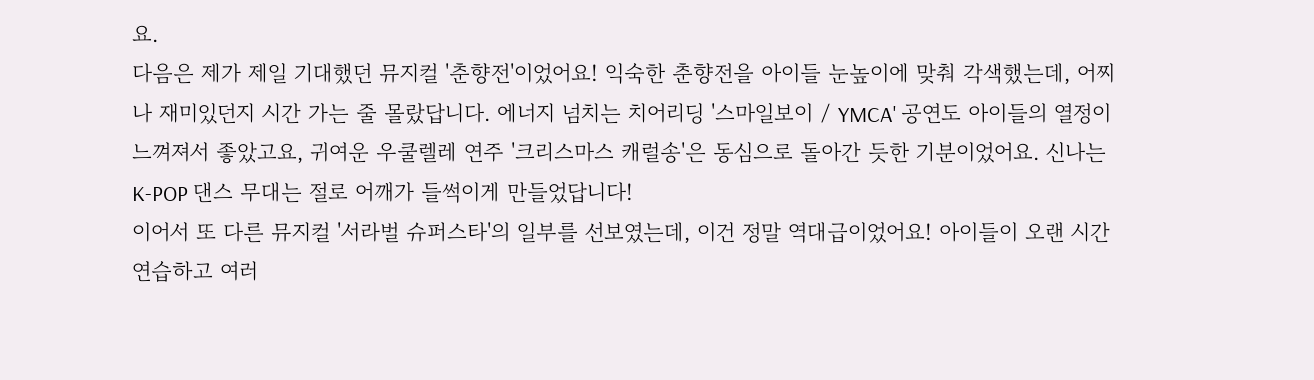요.
다음은 제가 제일 기대했던 뮤지컬 '춘향전'이었어요! 익숙한 춘향전을 아이들 눈높이에 맞춰 각색했는데, 어찌나 재미있던지 시간 가는 줄 몰랐답니다. 에너지 넘치는 치어리딩 '스마일보이 / YMCA' 공연도 아이들의 열정이 느껴져서 좋았고요, 귀여운 우쿨렐레 연주 '크리스마스 캐럴송'은 동심으로 돌아간 듯한 기분이었어요. 신나는 K-POP 댄스 무대는 절로 어깨가 들썩이게 만들었답니다!
이어서 또 다른 뮤지컬 '서라벌 슈퍼스타'의 일부를 선보였는데, 이건 정말 역대급이었어요! 아이들이 오랜 시간 연습하고 여러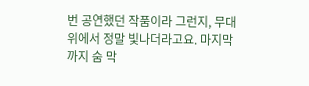번 공연했던 작품이라 그런지, 무대 위에서 정말 빛나더라고요. 마지막까지 숨 막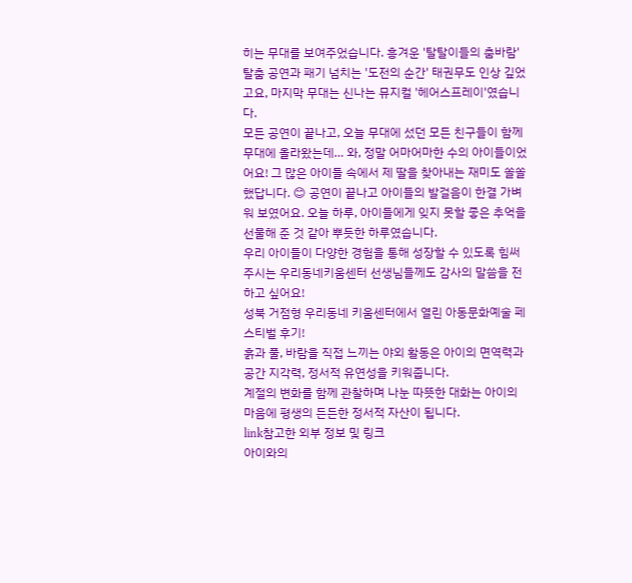히는 무대를 보여주었습니다. 흥겨운 '탈탈이들의 춤바람' 탈춤 공연과 패기 넘치는 '도전의 순간' 태권무도 인상 깊었고요, 마지막 무대는 신나는 뮤지컬 '헤어스프레이'였습니다.
모든 공연이 끝나고, 오늘 무대에 섰던 모든 친구들이 함께 무대에 올라왔는데… 와, 정말 어마어마한 수의 아이들이었어요! 그 많은 아이들 속에서 제 딸을 찾아내는 재미도 쏠쏠했답니다. 😊 공연이 끝나고 아이들의 발걸음이 한결 가벼워 보였어요. 오늘 하루, 아이들에게 잊지 못할 좋은 추억을 선물해 준 것 같아 뿌듯한 하루였습니다.
우리 아이들이 다양한 경험을 통해 성장할 수 있도록 힘써주시는 우리동네키움센터 선생님들께도 감사의 말씀을 전하고 싶어요!
성북 거점형 우리동네 키움센터에서 열린 아동문화예술 페스티벌 후기!
흙과 풀, 바람을 직접 느끼는 야외 활동은 아이의 면역력과 공간 지각력, 정서적 유연성을 키워줍니다.
계절의 변화를 함께 관찰하며 나눈 따뜻한 대화는 아이의 마음에 평생의 든든한 정서적 자산이 됩니다.
link참고한 외부 정보 및 링크
아이와의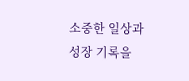소중한 일상과 성장 기록을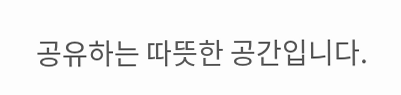공유하는 따뜻한 공간입니다.